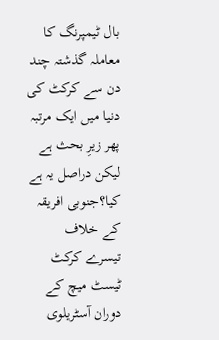بال ٹیمپرنگ کا معاملہ گذشتہ چند دن سے کرکٹ کی دنیا میں ایک مرتبہ پھر زیرِ بحث ہے لیکن دراصل یہ ہے کیا؟جنوبی افریقہ کے خلاف تیسرے کرکٹ ٹیسٹ میچ کے دوران آسٹریلوی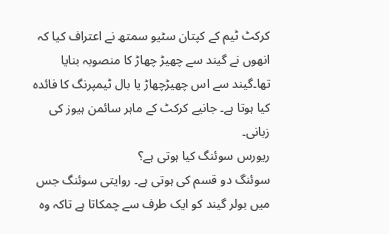کرکٹ ٹیم کے کپتان سٹیو سمتھ نے اعتراف کیا کہ انھوں نے گیند سے چھیڑ چھاڑ کا منصوبہ بنایا تھا۔گیند سے اس چھیڑچھاڑ یا بال ٹیمپرنگ کا فائدہ کیا ہوتا ہے۔ جانیے کرکٹ کے ماہر سائمن ہیوز کی زبانی۔
ریورس سوئنگ کیا ہوتی ہے؟
سوئنگ دو قسم کی ہوتی ہے۔ روایتی سوئنگ جس میں بولر گیند کو ایک طرف سے چمکاتا ہے تاکہ وہ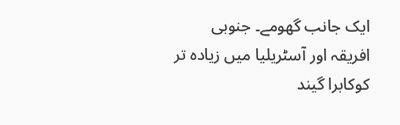ایک جانب گھومے۔ جنوبی افریقہ اور آسٹریلیا میں زیادہ تر کوکابرا گیند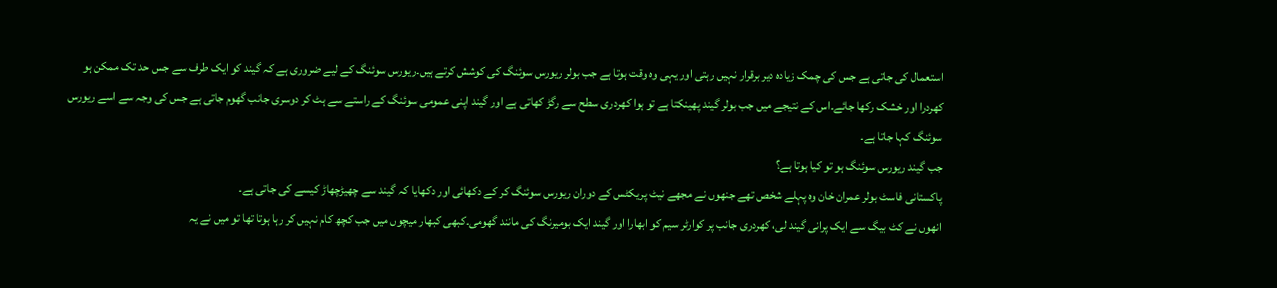استعمال کی جاتی ہے جس کی چمک زیادہ دیر برقرار نہیں رہتی اور یہی وہ وقت ہوتا ہے جب بولر ریورس سوئنگ کی کوشش کرتے ہیں۔ریورس سوئنگ کے لیے ضروری ہے کہ گیند کو ایک طرف سے جس حد تک ممکن ہو کھردرا اور خشک رکھا جائے۔اس کے نتیجے میں جب بولر گیند پھینکتا ہے تو ہوا کھردری سطح سے رگڑ کھاتی ہے اور گیند اپنی عمومی سوئنگ کے راستے سے ہٹ کر دوسری جانب گھوم جاتی ہے جس کی وجہ سے اسے ریورس سوئنگ کہا جاتا ہے۔
جب گیند ریورس سوئنگ ہو تو کیا ہوتا ہے؟
پاکستانی فاسٹ بولر عمران خان وہ پہلے شخص تھے جنھوں نے مجھے نیٹ پریکٹس کے دوران ریورس سوئنگ کر کے دکھائی اور دکھایا کہ گیند سے چھیڑچھاڑ کیسے کی جاتی ہے۔
انھوں نے کٹ بیگ سے ایک پرانی گیند لی، کھردری جانب پر کوارٹر سیم کو ابھارا اور گیند ایک بومیرنگ کی مانند گھومی۔کبھی کبھار میچوں میں جب کچھ کام نہیں کر رہا ہوتا تھا تو میں نے یہ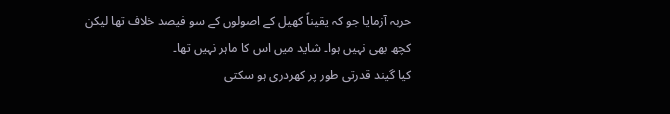حربہ آزمایا جو کہ یقیناً کھیل کے اصولوں کے سو فیصد خلاف تھا لیکن کچھ بھی نہیں ہوا۔ شاید میں اس کا ماہر نہیں تھا۔
کیا گیند قدرتی طور پر کھردری ہو سکتی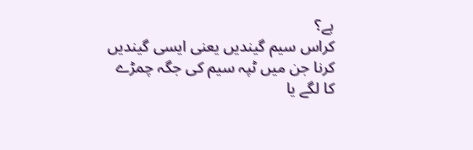ہے؟
کراس سیم گیندیں یعنی ایسی گیندیں کرنا جن میں ٹپہ سیم کی جگہ چمڑے کا لگے یا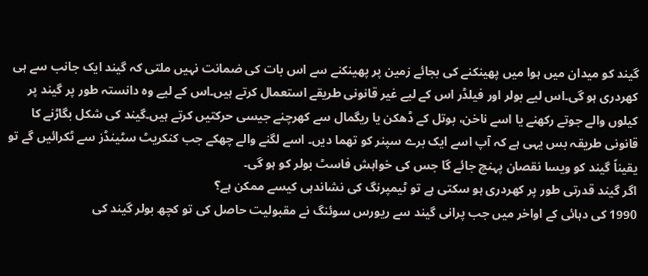گیند کو میدان میں ہوا میں پھینکنے کی بجائے زمین پر پھینکنے سے اس بات کی ضمانت نہیں ملتی کہ گیند ایک جانب سے ہی کھردری ہو گی۔اس لیے بولر اور فیلڈر اس کے لیے غیر قانونی طریقے استعمال کرتے ہیں۔اس کے لیے وہ دانستہ طور پر گیند پر کیلوں والے جوتے رکھنے یا اسے ناخن، بوتل کے ڈھکن یا ریگمال سے کھرچنے جیسی حرکتیں کرتے ہیں۔گیند کی شکل بگاڑنے کا قانونی طریقہ بس یہی ہے کہ آپ اسے ایک برے سپنر کو تھما دیں۔ اسے لگنے والے چھکے جب کنکریٹ سٹینڈز سے ٹکرائیں گے تو یقیناً گیند کو ویسا نقصان پہنچ جائے گا جس کی خواہش فاسٹ بولر کو ہو گی۔
اگر گیند قدرتی طور پر کھردری ہو سکتی ہے تو ٹیمپرنگ کی نشاندہی کیسے ممکن ہے؟
1990 کی دہائی کے اواخر میں جب پرانی گیند سے ریورس سوئنگ نے مقبولیت حاصل کی تو کچھ بولر گیند کی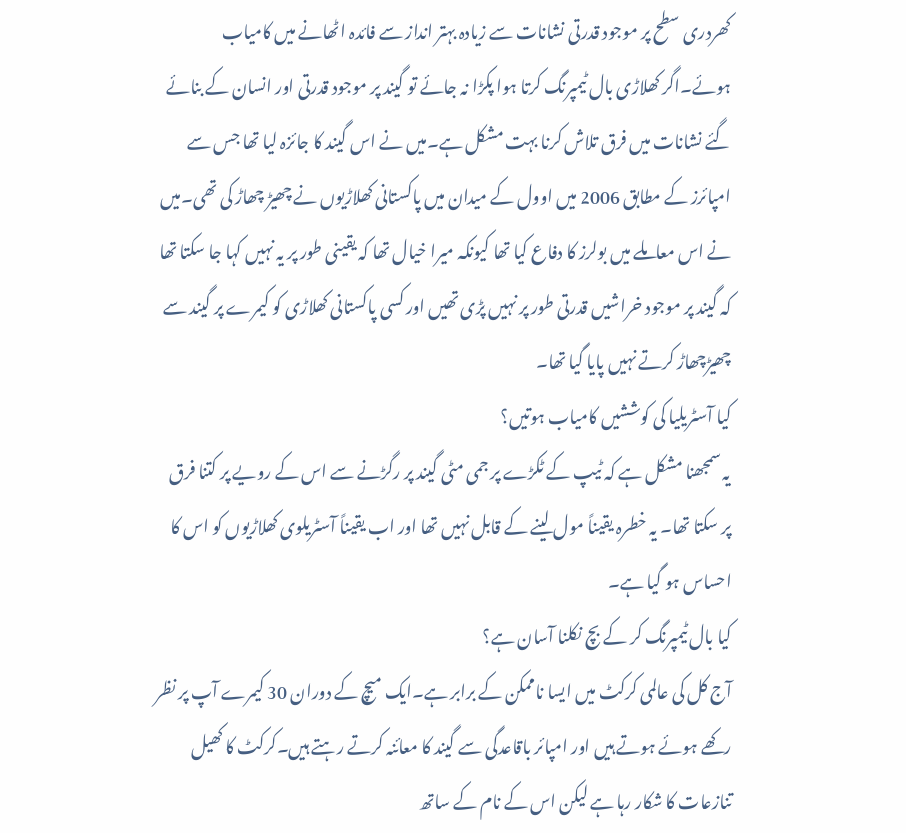کھردری سطح پر موجود قدرتی نشانات سے زیادہ بہتر انداز سے فائدہ اٹھانے میں کامیاب ہوئے۔اگر کھلاڑی بال ٹیمپرنگ کرتا ہوا پکڑا نہ جائے تو گیند پر موجود قدرتی اور انسان کے بنائے گئے نشانات میں فرق تلاش کرنا بہت مشکل ہے۔میں نے اس گیند کا جائزہ لیا تھا جس سے امپائرز کے مطابق 2006 میں اوول کے میدان میں پاکستانی کھلاڑیوں نے چھیڑ چھاڑ کی تھی۔میں نے اس معاملے میں بولرز کا دفاع کیا تھا کیونکہ میرا خیال تھا کہ یقینی طور پر یہ نہیں کہا جا سکتا تھا کہ گیند پر موجود خراشیں قدرتی طور پر نہیں پڑی تھیں اور کسی پاکستانی کھلاڑی کو کیمرے پر گیند سے چھیڑچھاڑ کرتے نہیں پایا گیا تھا۔
کیا آسٹریلیا کی کوششیں کامیاب ہوتیں؟
یہ سمجھنا مشکل ہے کہ ٹیپ کے ٹکڑے پر جمی مٹی گیند پر رگڑنے سے اس کے رویے پر کتنا فرق پر سکتا تھا۔ یہ خطرہ یقیناً مول لینے کے قابل نہیں تھا اور اب یقیناً آسٹریلوی کھلاڑیوں کو اس کا احساس ہو گیا ہے۔
کیا بال ٹیمپرنگ کر کے بچ نکلنا آسان ہے؟
آج کل کی عالمی کرکٹ میں ایسا ناممکن کے برابر ہے۔ایک میچ کے دوران 30 کیمرے آپ پر نظر رکھے ہوئے ہوتے ہیں اور امپائر باقاعدگی سے گیند کا معائنہ کرتے رہتے ہیں۔کرکٹ کا کھیل تنازعات کا شکار رہا ہے لیکن اس کے نام کے ساتھ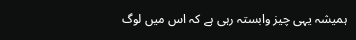ہمیشہ یہی چیز وابستہ رہی ہے کہ اس میں لوگ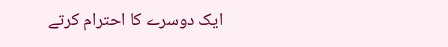ایک دوسرے کا احترام کرتے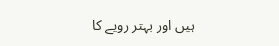ہیں اور بہتر رویے کا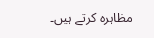مظاہرہ کرتے ہیں۔